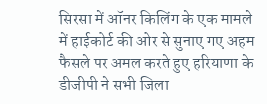सिरसा में ऑनर किलिंग के एक मामले में हाईकोर्ट की ओर से सुनाए गए अहम फैसले पर अमल करते हुए हरियाणा के डीजीपी ने सभी जिला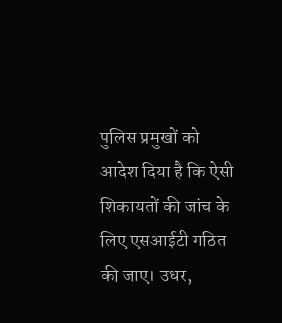पुलिस प्रमुखों को आदेश दिया है कि ऐसी शिकायतों की जांच के लिए एसआईटी गठित की जाए। उधर,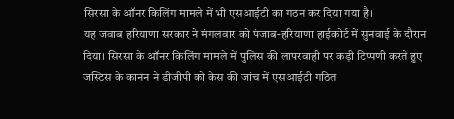सिरसा के ऑनर किलिंग मामले में भी एसआईटी का गठन कर दिया गया है।
यह जवाब हरियाणा सरकार ने मंगलवार को पंजाब-हरियाणा हाईकोर्ट में सुनवाई के दौरान दिया। सिरसा के ऑनर किलिंग मामले में पुलिस की लापरवाही पर कड़ी टिप्पणी करते हुए जस्टिस के कानन ने डीजीपी को केस की जांच में एसआईटी गठित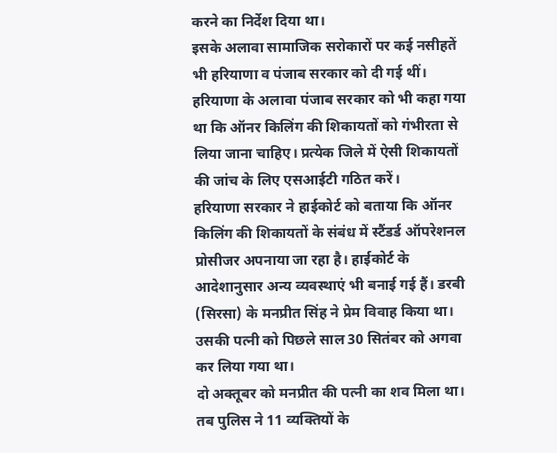करने का निर्देश दिया था।
इसके अलावा सामाजिक सरोकारों पर कई नसीहतें भी हरियाणा व पंजाब सरकार को दी गई थीं। हरियाणा के अलावा पंजाब सरकार को भी कहा गया था कि ऑनर किलिंग की शिकायतों को गंभीरता से लिया जाना चाहिए। प्रत्येक जिले में ऐसी शिकायतों की जांच के लिए एसआईटी गठित करें।
हरियाणा सरकार ने हाईकोर्ट को बताया कि ऑनर किलिंग की शिकायतों के संबंध में स्टैंडर्ड ऑपरेशनल प्रोसीजर अपनाया जा रहा है। हाईकोर्ट के आदेशानुसार अन्य व्यवस्थाएं भी बनाई गई हैं। डरबी (सिरसा) के मनप्रीत सिंह ने प्रेम विवाह किया था। उसकी पत्नी को पिछले साल 30 सितंबर को अगवा कर लिया गया था।
दो अक्तूबर को मनप्रीत की पत्नी का शव मिला था। तब पुलिस ने 11 व्यक्तियों के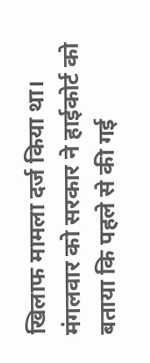खिलाफ मामला दर्ज किया था। मंगलवार को सरकार ने हाईकोर्ट को बताया कि पहले से की गई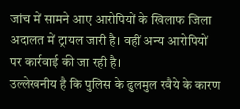जांच में सामने आए आरोपियों के खिलाफ जिला अदालत में ट्रायल जारी है। वहीं अन्य आरोपियों पर कार्रवाई की जा रही है।
उल्लेखनीय है कि पुलिस के ढुलमुल रवैये के कारण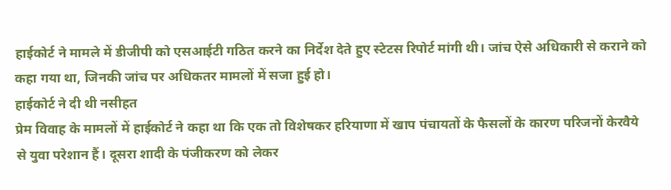हाईकोर्ट ने मामले में डीजीपी को एसआईटी गठित करने का निर्देश देते हुए स्टेटस रिपोर्ट मांगी थी। जांच ऐसे अधिकारी से कराने को कहा गया था, जिनकी जांच पर अधिकतर मामलों में सजा हुई हो।
हाईकोर्ट ने दी थी नसीहत
प्रेम विवाह के मामलों में हाईकोर्ट ने कहा था कि एक तो विशेषकर हरियाणा में खाप पंचायतों के फैसलों के कारण परिजनों केरवैये से युवा परेशान हैं। दूसरा शादी के पंजीकरण को लेकर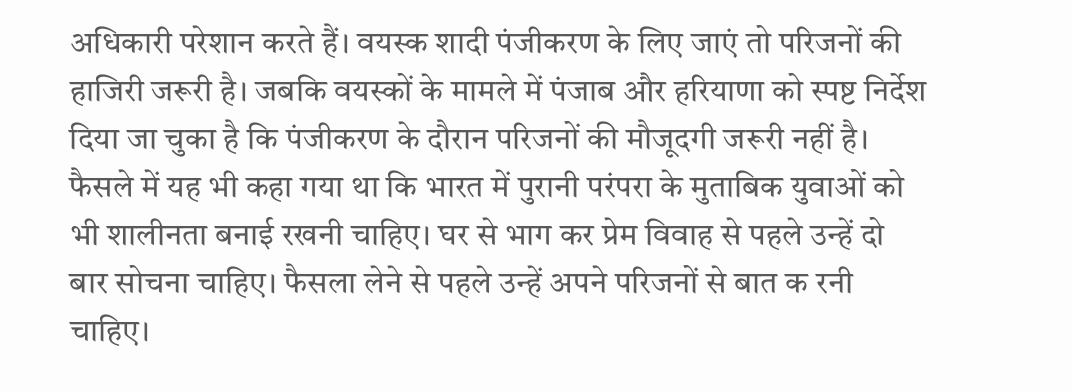अधिकारी परेशान करते हैं। वयस्क शादी पंजीकरण के लिए जाएं तो परिजनों की हाजिरी जरूरी है। जबकि वयस्कों के मामले में पंजाब और हरियाणा को स्पष्ट निर्देश दिया जा चुका है कि पंजीकरण के दौरान परिजनों की मौजूदगी जरूरी नहीं है।
फैसले में यह भी कहा गया था कि भारत में पुरानी परंपरा के मुताबिक युवाओं को भी शालीनता बनाई रखनी चाहिए। घर से भाग कर प्रेम विवाह से पहले उन्हें दो बार सोचना चाहिए। फैसला लेने से पहले उन्हें अपने परिजनों से बात क रनी चाहिए।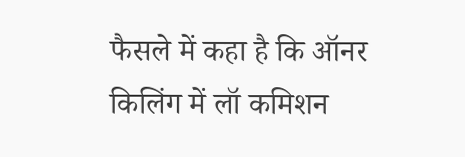फैसले में कहा है कि ऑनर किलिंग में लॉ कमिशन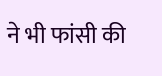ने भी फांसी की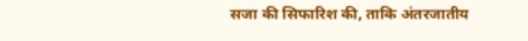सजा की सिफारिश की, ताकि अंतरजातीय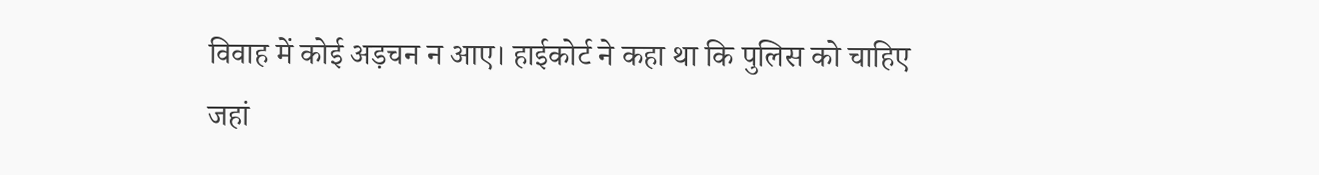विवाह में कोई अड़चन न आए। हाईकोर्ट ने कहा था कि पुलिस को चाहिए जहां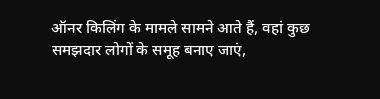ऑनर किलिंग के मामले सामने आते हैं, वहां कुछ समझदार लोगों के समूह बनाए जाएं,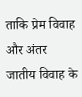ताकि प्रेम विवाह और अंतर जातीय विवाह के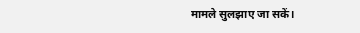मामले सुलझाए जा सकें।